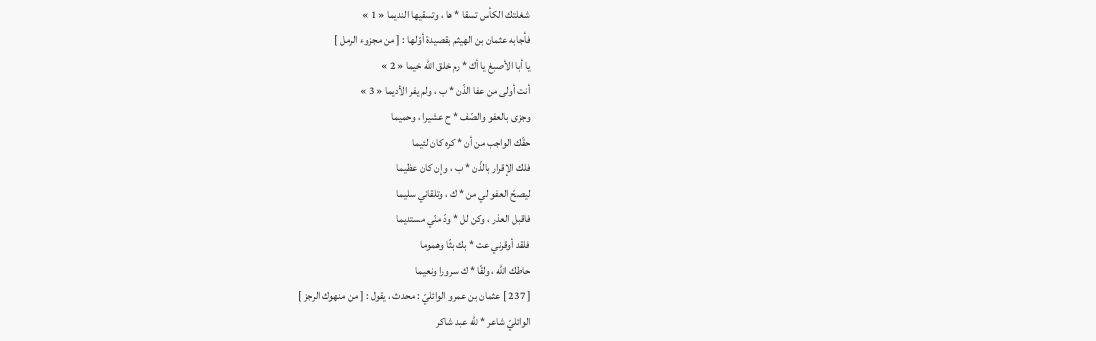شغلتك الكأس تسقا * ها ، وتسقيها النديما « 1 »
فأجابه عثمان بن الهيثم بقصيدة أوّلها : [ من مجزوء الرمل ]
يا أبا الأصبغ يا أك * رم خلق اللّه خيما « 2 »
أنت أولى من عفا الذّن * ب ، ولم يفر الأديما « 3 »
وجزى بالعفو والصّف * ح عشيرا ، وحميما
حقّك الواجب من أن * كره كان لئيما
فلك الإقرار بالذّن * ب ، وإن كان عظيما
ليصحّ العفو لي من * ك ، وتلقاني سليما
فاقبل العذر ، وكن لل * ودّ منّي مستديما
فلقد أوقرني عت * بك بثّا وهموما
حاطك اللّه ، ولقّا * ك سرورا ونعيما
[ 237 ] عثمان بن عمرو الوائليّ : محدث ، يقول : [ من منهوك الرجز ]
الوائليّ شاعر * للّه عبد شاكر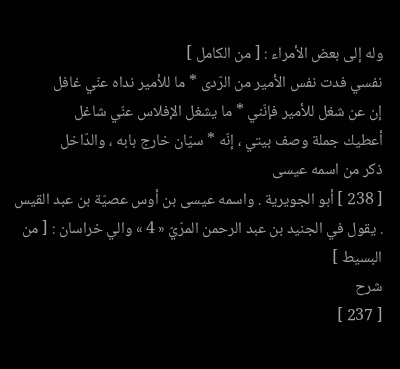وله إلى بعض الأمراء : [ من الكامل ]
نفسي فدت نفس الأمير من الرّدى * ما للأمير نداه عنّي غافل
إن عن شغل للأمير فإنّني * ما يشغل الإفلاس عنّي شاغل
أعطيك جملة وصف بيتي ، إنّه * سيّان خارج بابه ، والدّاخل
ذكر من اسمه عيسى
[ 238 ] أبو الجويرية . واسمه عيسى بن أوس عصيّة بن عبد القيس . يقول في الجنيد بن عبد الرحمن المرّيّ « 4 » والي خراسان : [ من البسيط ]
شرح
[ 237 ]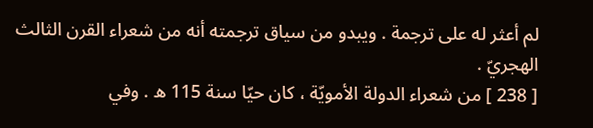لم أعثر له على ترجمة . ويبدو من سياق ترجمته أنه من شعراء القرن الثالث الهجريّ .
[ 238 ] من شعراء الدولة الأمويّة ، كان حيّا سنة 115 ه . وفي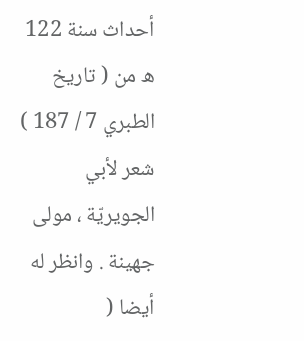أحداث سنة 122 ه من ( تاريخ الطبري 7 / 187 ) شعر لأبي الجويريّة ، مولى جهينة . وانظر له أيضا (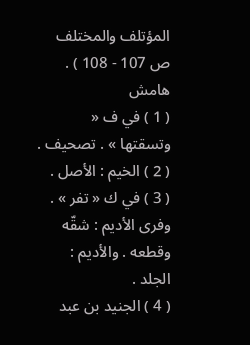المؤتلف والمختلف ص 107 - 108 ) .
هامش
( 1 ) في ف « وتسقتها » . تصحيف .
( 2 ) الخيم : الأصل .
( 3 ) في ك « تفر » . وفرى الأديم : شقّه وقطعه . والأديم : الجلد .
( 4 ) الجنيد بن عبد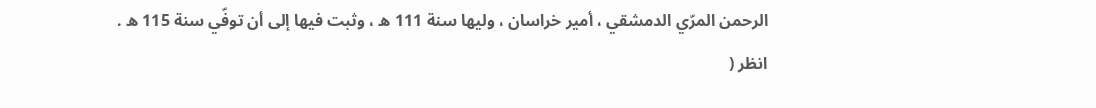الرحمن المرّي الدمشقي ، أمير خراسان ، وليها سنة 111 ه ، وثبت فيها إلى أن توفّي سنة 115 ه .
انظر (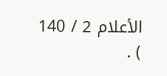الأعلام 2 / 140 ) .